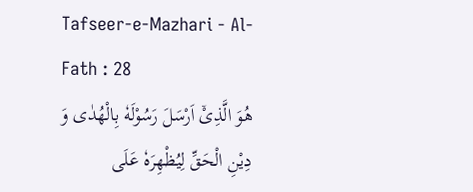Tafseer-e-Mazhari - Al-Fath : 28
هُوَ الَّذِیْۤ اَرْسَلَ رَسُوْلَهٗ بِالْهُدٰى وَ دِیْنِ الْحَقِّ لِیُظْهِرَهٗ عَلَى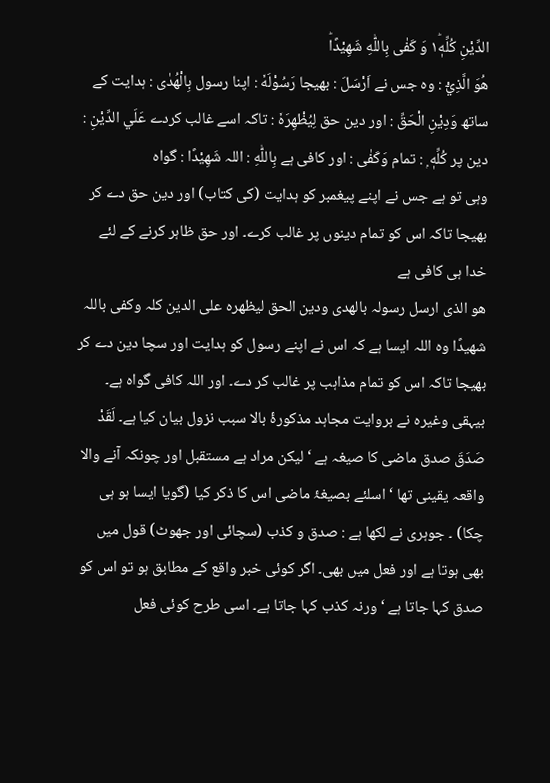الدِّیْنِ كُلِّهٖ١ؕ وَ كَفٰى بِاللّٰهِ شَهِیْدًاؕ
هُوَ الَّذِيْٓ : وہ جس نے اَرْسَلَ : بھیجا رَسُوْلَهٗ : اپنا رسول بِالْهُدٰى : ہدایت کے ساتھ وَدِيْنِ الْحَقِّ : اور دین حق لِيُظْهِرَهٗ : تاکہ اسے غالب کردے عَلَي الدِّيْنِ : دین پر كُلِّهٖ ۭ : تمام وَكَفٰى : اور کافی ہے بِاللّٰهِ : اللہ شَهِيْدًا : گواہ
وہی تو ہے جس نے اپنے پیغمبر کو ہدایت (کی کتاب) اور دین حق دے کر بھیجا تاکہ اس کو تمام دینوں پر غالب کرے۔ اور حق ظاہر کرنے کے لئے خدا ہی کافی ہے
ھو الذی ارسل رسولہ بالھدی ودین الحق لیظھرہ علی الدین کلہ وکفی باللہ شھیدًا وہ اللہ ایسا ہے کہ اس نے اپنے رسول کو ہدایت اور سچا دین دے کر بھیجا تاکہ اس کو تمام مذاہب پر غالب کر دے۔ اور اللہ کافی گواہ ہے۔ بیہقی وغیرہ نے بروایت مجاہد مذکورۂ بالا سبب نزول بیان کیا ہے۔ لَقَدْ صَدَقَ صدق ماضی کا صیغہ ہے ‘ لیکن مراد ہے مستقبل اور چونکہ آنے والا واقعہ یقینی تھا ‘ اسلئے بصیغۂ ماضی اس کا ذکر کیا (گویا ایسا ہو ہی چکا) ۔ جوہری نے لکھا ہے : صدق و کذب (سچائی اور جھوٹ) قول میں بھی ہوتا ہے اور فعل میں بھی۔ اگر کوئی خبر واقع کے مطابق ہو تو اس کو صدق کہا جاتا ہے ‘ ورنہ کذب کہا جاتا ہے۔ اسی طرح کوئی فعل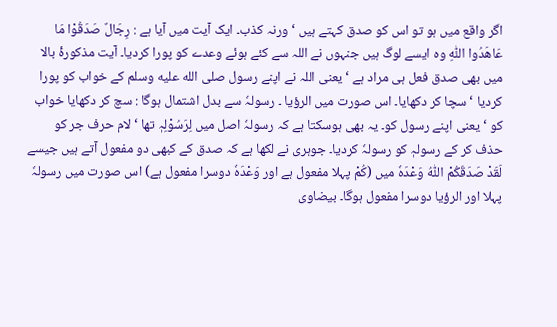اگر واقع میں ہو تو اس کو صدق کہتے ہیں ‘ ورنہ کذب۔ ایک آیت میں آیا ہے : رِجَالٌ صَدَقُوْا مَا عَاھَدُوا اللّٰہِ وہ ایسے لوگ ہیں جنہوں نے اللہ سے کئے ہوئے وعدے کو پورا کردیا۔ آیت مذکورۂ بالا میں بھی صدق فعل ہی مراد ہے ‘ یعنی اللہ نے اپنے رسول صلى الله عليه وسلم کے خواب کو پورا کردیا ‘ سچا کر دکھایا۔ اس صورت میں الرؤیا ۔ رسولہٗ سے بدل اشتمال ہوگا : سچ کر دکھایا خواب کو ‘ یعنی اپنے رسول کو۔ یہ بھی ہوسکتا ہے کہ رسولہٗ اصل میں لِرَسُوْلِہٖ تھا ‘ لام حرف جر کو حذف کر کے رسولہٖ کو رسولہٗ کردیا۔ جوہری نے لکھا ہے کہ صدق کے کبھی دو مفعول آتے ہیں جیسے لَقَدْ صَدَقَکُمْ اللّٰہُ وَعْدَہٗ میں (کُمْ پہلا مفعول ہے اور وَعْدَہٗ دوسرا مفعول ہے) اس صورت میں رسولہٗ پہلا اور الرؤیا دوسرا مفعول ہوگا۔ بیضاوی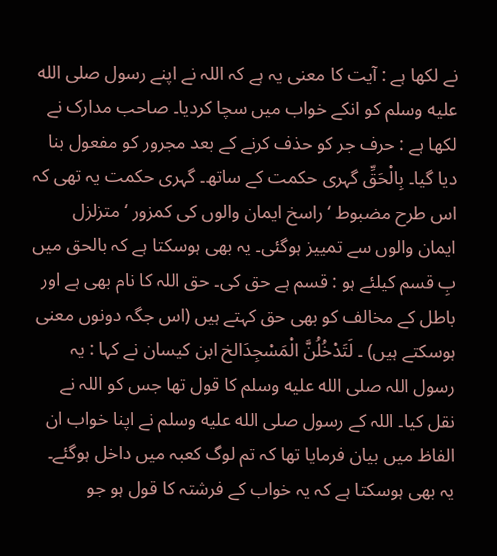نے لکھا ہے : آیت کا معنی یہ ہے کہ اللہ نے اپنے رسول صلى الله عليه وسلم کو انکے خواب میں سچا کردیا۔ صاحب مدارک نے لکھا ہے : حرف جر کو حذف کرنے کے بعد مجرور کو مفعول بنا دیا گیا۔ بِالْحَقِّ گہری حکمت کے ساتھ۔ گہری حکمت یہ تھی کہ اس طرح مضبوط ‘ راسخ ایمان والوں کی کمزور ‘ متزلزل ایمان والوں سے تمییز ہوگئی۔ یہ بھی ہوسکتا ہے کہ بالحق میں بِ قسم کیلئے ہو : قسم ہے حق کی۔ حق اللہ کا نام بھی ہے اور باطل کے مخالف کو بھی حق کہتے ہیں (اس جگہ دونوں معنی ہوسکتے ہیں) ۔ لَتَدْخُلُنَّ الْمَسْجِدَالخ ابن کیسان نے کہا : یہ رسول اللہ صلى الله عليه وسلم کا قول تھا جس کو اللہ نے نقل کیا۔ اللہ کے رسول صلى الله عليه وسلم نے اپنا خواب ان الفاظ میں بیان فرمایا تھا کہ تم لوگ کعبہ میں داخل ہوگئے۔ یہ بھی ہوسکتا ہے کہ یہ خواب کے فرشتہ کا قول ہو جو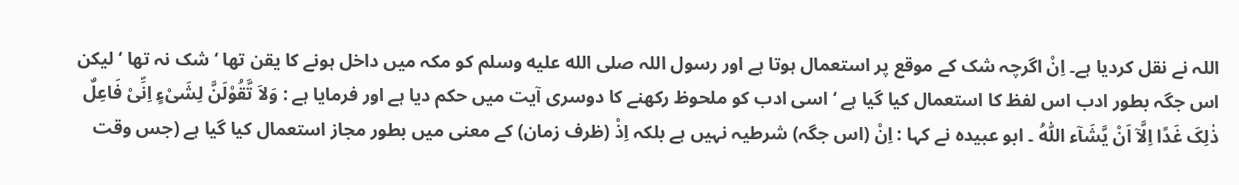اللہ نے نقل کردیا ہے۔ اِنْ اگرچہ شک کے موقع پر استعمال ہوتا ہے اور رسول اللہ صلى الله عليه وسلم کو مکہ میں داخل ہونے کا یقن تھا ‘ شک نہ تھا ‘ لیکن اس جگہ بطور ادب اس لفظ کا استعمال کیا گیا ہے ‘ اسی ادب کو ملحوظ رکھنے کا دوسری آیت میں حکم دیا ہے اور فرمایا ہے : وَلاَ تَّقُوْلَنَّ لِشَیْءٍ اِنِّیْ فَاعِلٌ ذٰلِکَ غَدًا اِلَّآ اَنْ یَّشَآء اللّٰہُ ۔ ابو عبیدہ نے کہا : اِنْ (اس جگہ) شرطیہ نہیں ہے بلکہ اِذْ (ظرف زمان) کے معنی میں بطور مجاز استعمال کیا گیا ہے (جس وقت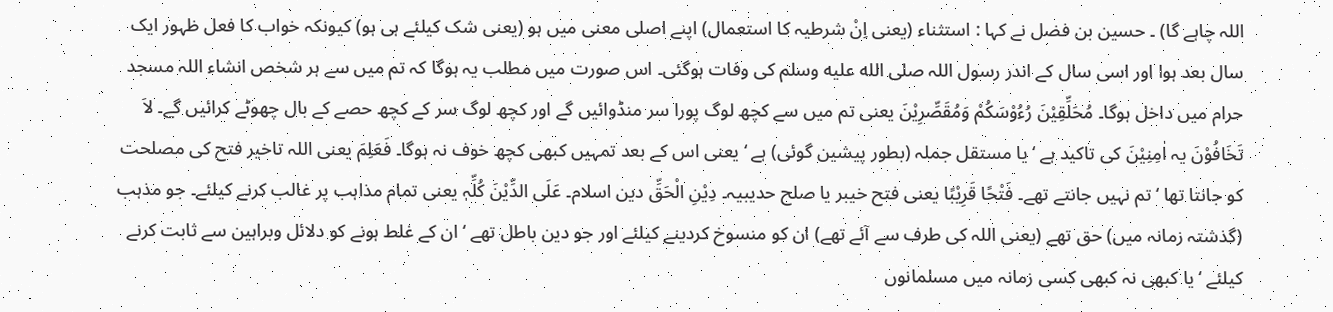اللہ چاہے گا) ۔ حسین بن فضل نے کہا : استثناء (یعنی اِنْ شرطیہ کا استعمال) اپنے اصلی معنی میں ہو (یعنی شک کیلئے ہی ہو) کیونکہ خواب کا فعل ظہور ایک سال بعد ہوا اور اسی سال کے اندر رسول اللہ صلى الله عليه وسلم کی وفات ہوگئی۔ اس صورت میں مطلب یہ ہوگا کہ تم میں سے ہر شخص انشاء اللہ مسجد حرام میں داخل ہوگا۔ مُحَلِّقِیْنَ رُءُوْسَکُمْ وَمُقَصِّرِیْنَ یعنی تم میں سے کچھ لوگ پورا سر منڈوائیں گے اور کچھ لوگ سر کے کچھ حصے کے بال چھوٹے کرائیں گے۔ لاَ تَخَافُوْنَ یہ اٰمِنِیْنَ کی تاکید ہے ‘ یا مستقل جملہ (بطور پیشین گوئی) ہے ‘ یعنی اس کے بعد تمہیں کبھی کچھ خوف نہ ہوگا۔ فَعَلِمَ یعنی اللہ تاخیر فتح کی مصلحت کو جانتا تھا ‘ تم نہیں جانتے تھے۔ فَتْحًا قَرِیْبًا یعنی فتح خیبر یا صلح حدیبیہ۔ دِیْنِ الْحَقِّ دین اسلام۔ عَلَی الدِّیْنَ کُلِّہٖ یعنی تمام مذاہب پر غالب کرنے کیلئے۔ جو مذہب (گذشتہ زمانہ میں) حق تھے (یعنی اللہ کی طرف سے آئے تھے) ان کو منسوخ کردینے کیلئے اور جو دین باطل تھے ‘ ان کے غلط ہونے کو دلائل وبراہین سے ثابت کرنے کیلئے ‘ یا کبھی نہ کبھی کسی زمانہ میں مسلمانوں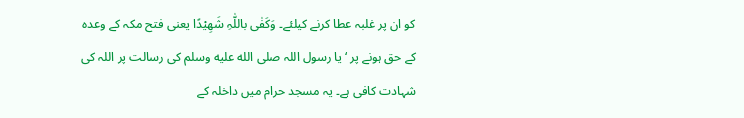کو ان پر غلبہ عطا کرنے کیلئے۔ وَکَفٰی باللّٰہِ شَھِیْدًا یعنی فتح مکہ کے وعدہ کے حق ہونے پر ‘ یا رسول اللہ صلى الله عليه وسلم کی رسالت پر اللہ کی شہادت کافی ہے۔ یہ مسجد حرام میں داخلہ کے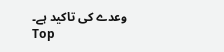وعدے کی تاکید ہے۔
Top